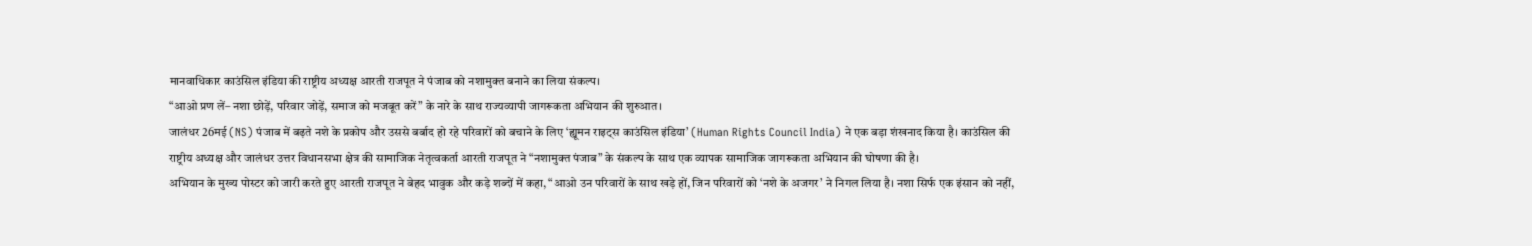मानवाधिकार काउंसिल इंडिया की राष्ट्रीय अध्यक्ष आरती राजपूत ने पंजाब को नशामुक्त बनाने का लिया संकल्प।
“आओ प्रण लें– नशा छोड़ें, परिवार जोड़ें, समाज को मजबूत करें” के नारे के साथ राज्यव्यापी जागरूकता अभियान की शुरुआत।
जालंधर 26मई (NS) पंजाब में बढ़ते नशे के प्रकोप और उससे बर्बाद हो रहे परिवारों को बचाने के लिए ‘ह्यूमन राइट्स काउंसिल इंडिया’ (Human Rights Council India) ने एक बड़ा शंखनाद किया है। काउंसिल की राष्ट्रीय अध्यक्ष और जालंधर उत्तर विधानसभा क्षेत्र की सामाजिक नेतृत्वकर्ता आरती राजपूत ने “नशामुक्त पंजाब” के संकल्प के साथ एक व्यापक सामाजिक जागरूकता अभियान की घोषणा की है।
अभियान के मुख्य पोस्टर को जारी करते हुए आरती राजपूत ने बेहद भावुक और कड़े शब्दों में कहा, “आओ उन परिवारों के साथ खड़े हों, जिन परिवारों को ‘नशे के अजगर’ ने निगल लिया है। नशा सिर्फ एक इंसान को नहीं,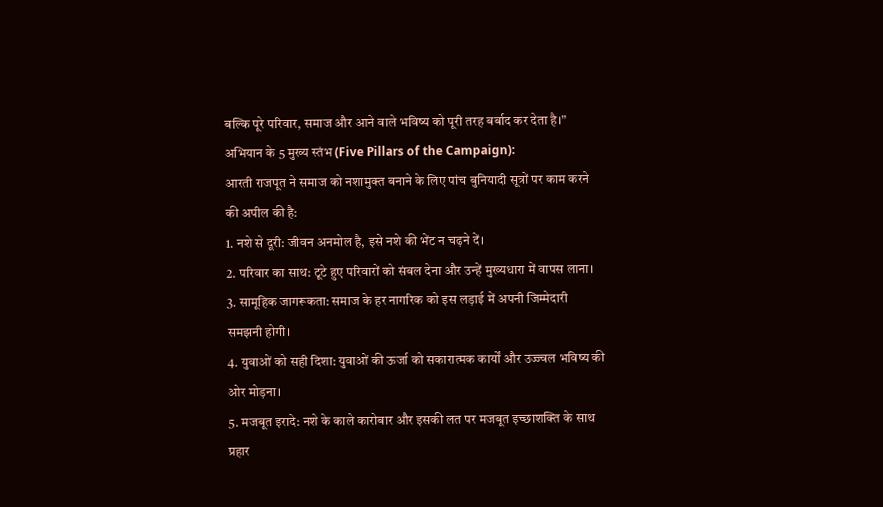बल्कि पूरे परिवार, समाज और आने वाले भविष्य को पूरी तरह बर्बाद कर देता है।”
अभियान के 5 मुख्य स्तंभ (Five Pillars of the Campaign):
आरती राजपूत ने समाज को नशामुक्त बनाने के लिए पांच बुनियादी सूत्रों पर काम करने की अपील की है:
1. नशे से दूरी: जीवन अनमोल है, इसे नशे की भेंट न चढ़ने दें।
2. परिवार का साथ: टूटे हुए परिवारों को संबल देना और उन्हें मुख्यधारा में वापस लाना।
3. सामूहिक जागरूकता: समाज के हर नागरिक को इस लड़ाई में अपनी जिम्मेदारी समझनी होगी।
4. युवाओं को सही दिशा: युवाओं की ऊर्जा को सकारात्मक कार्यों और उज्ज्वल भविष्य की ओर मोड़ना।
5. मजबूत इरादे: नशे के काले कारोबार और इसकी लत पर मजबूत इच्छाशक्ति के साथ प्रहार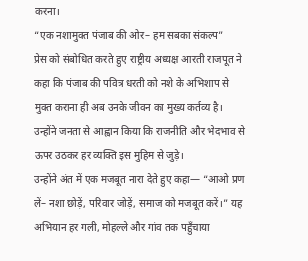करना।
“एक नशामुक्त पंजाब की ओर– हम सबका संकल्प”
प्रेस को संबोधित करते हुए राष्ट्रीय अध्यक्ष आरती राजपूत ने कहा कि पंजाब की पवित्र धरती को नशे के अभिशाप से मुक्त कराना ही अब उनके जीवन का मुख्य कर्तव्य है। उन्होंने जनता से आह्वान किया कि राजनीति और भेदभाव से ऊपर उठकर हर व्यक्ति इस मुहिम से जुड़े।
उन्होंने अंत में एक मजबूत नारा देते हुए कहा— “आओ प्रण लें– नशा छोड़ें, परिवार जोड़ें, समाज को मजबूत करें।” यह अभियान हर गली, मोहल्ले और गांव तक पहुँचाया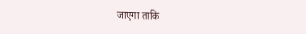जाएगा ताकि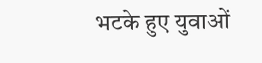भटके हुए युवाओं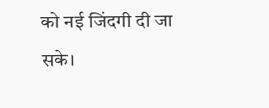को नई जिंदगी दी जा सके।